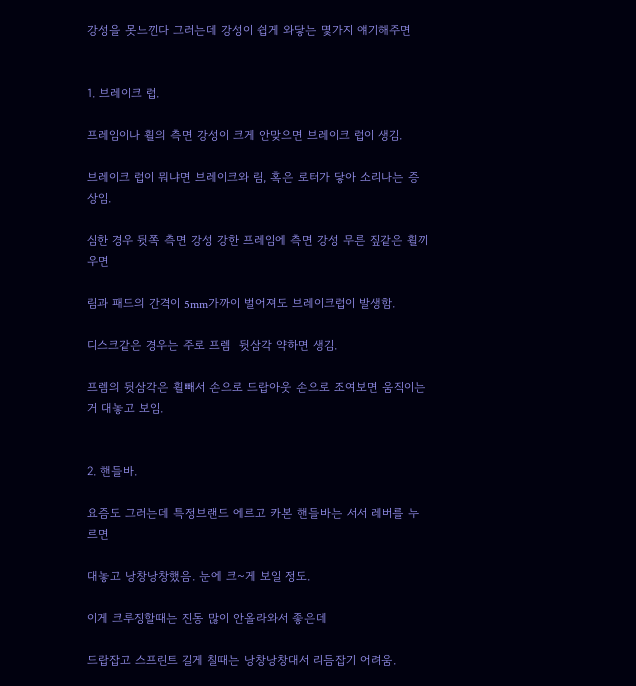강성을 못느낀다 그러는데 강성이 쉽게 와닿는 몇가지 얘기해주면


1. 브레이크 럽.

프레임이나 휠의 측면 강성이 크게 안맞으면 브레이크 럽이 생김.

브레이크 럽이 뭐냐면 브레이크와 림, 혹은 로터가 닿아 소리나는 증상임.

심한 경우 뒷쪽 측면 강성 강한 프레임에 측면 강성 무른 짚같은 휠끼우면

림과 패드의 간격이 5mm가까이 벌어져도 브레이크럽이 발생함.

디스크같은 경우는 주로 프렘  뒷삼각 약하면 생김.

프렘의 뒷삼각은 휠빼서 손으로 드랍아웃 손으로 조여보면 움직이는거 대놓고 보임.


2. 핸들바.

요즘도 그러는데 특정브랜드 에르고 카본 핸들바는 서서 레버를 누르면

대놓고 낭창낭창했음. 눈에 크~게 보일 정도.

이게 크루징할때는 진동 많이 안올라와서 좋은데

드랍잡고 스프린트 길게 칠때는 낭창낭창대서 리듬잡기 어려움.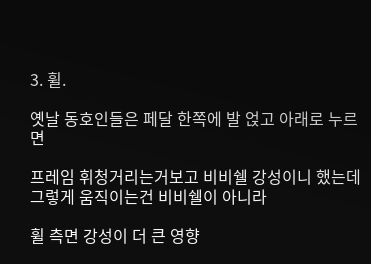3. 휠.

옛날 동호인들은 페달 한쪽에 발 얹고 아래로 누르면

프레임 휘청거리는거보고 비비쉘 강성이니 했는데 그렇게 움직이는건 비비쉘이 아니라

휠 측면 강성이 더 큰 영향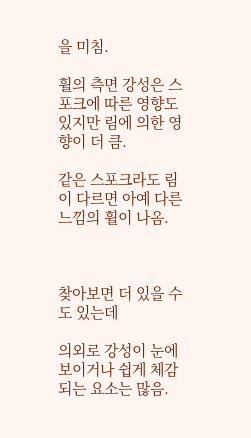을 미침.

휠의 측면 강성은 스포크에 따른 영향도 있지만 림에 의한 영향이 더 큼.

같은 스포크라도 림이 다르면 아예 다른 느낌의 휠이 나옴.



찾아보면 더 있을 수도 있는데

의외로 강성이 눈에 보이거나 쉽게 체감되는 요소는 많음.